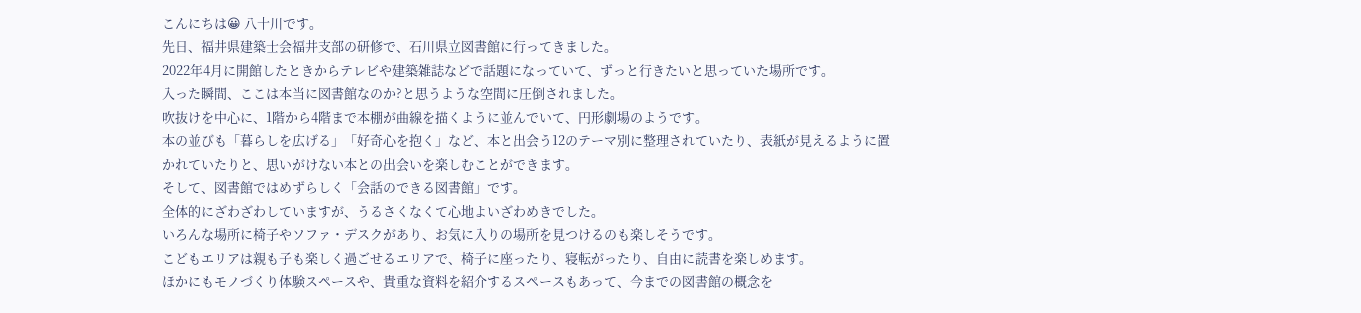こんにちは😀 八十川です。
先日、福井県建築士会福井支部の研修で、石川県立図書館に行ってきました。
2022年4月に開館したときからテレビや建築雑誌などで話題になっていて、ずっと行きたいと思っていた場所です。
入った瞬間、ここは本当に図書館なのか?と思うような空間に圧倒されました。
吹抜けを中心に、1階から4階まで本棚が曲線を描くように並んでいて、円形劇場のようです。
本の並びも「暮らしを広げる」「好奇心を抱く」など、本と出会う12のテーマ別に整理されていたり、表紙が見えるように置かれていたりと、思いがけない本との出会いを楽しむことができます。
そして、図書館ではめずらしく「会話のできる図書館」です。
全体的にざわざわしていますが、うるさくなくて心地よいざわめきでした。
いろんな場所に椅子やソファ・デスクがあり、お気に入りの場所を見つけるのも楽しそうです。
こどもエリアは親も子も楽しく過ごせるエリアで、椅子に座ったり、寝転がったり、自由に読書を楽しめます。
ほかにもモノづくり体験スペースや、貴重な資料を紹介するスペースもあって、今までの図書館の概念を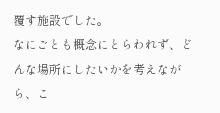覆す施設でした。
なにごとも概念にとらわれず、どんな場所にしたいかを考えながら、こ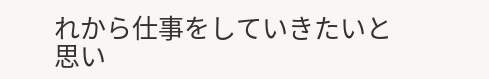れから仕事をしていきたいと思い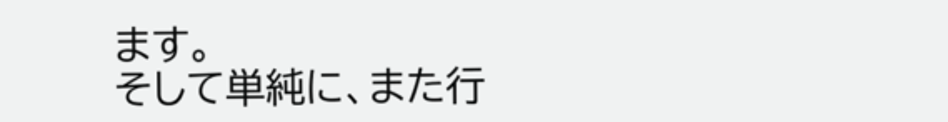ます。
そして単純に、また行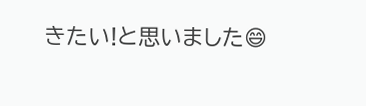きたい!と思いました😄